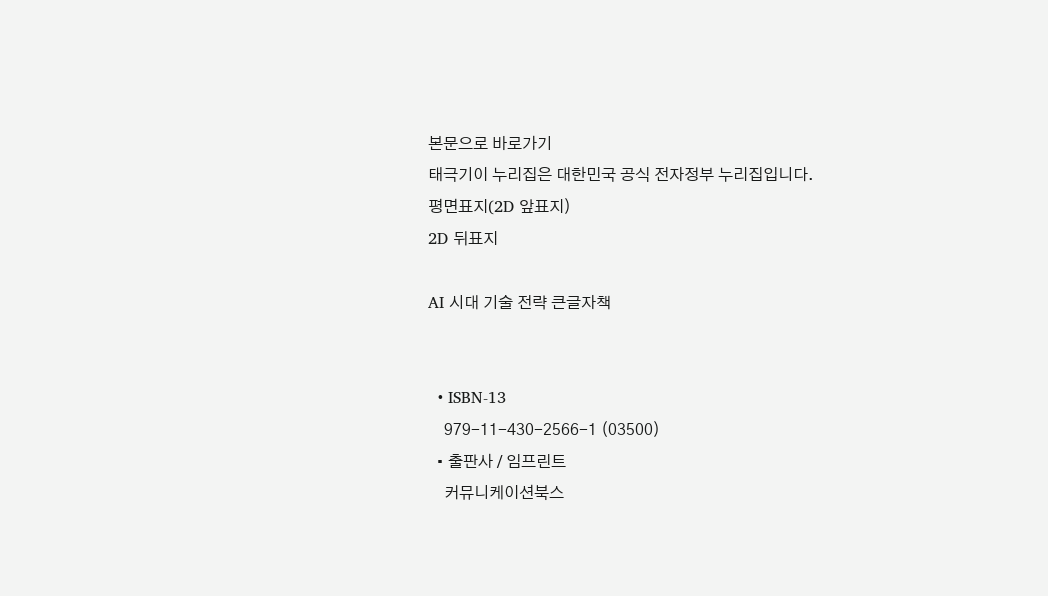본문으로 바로가기
태극기이 누리집은 대한민국 공식 전자정부 누리집입니다.
평면표지(2D 앞표지)
2D 뒤표지

AI 시대 기술 전략 큰글자책


  • ISBN-13
    979-11-430-2566-1 (03500)
  • 출판사 / 임프린트
    커뮤니케이션북스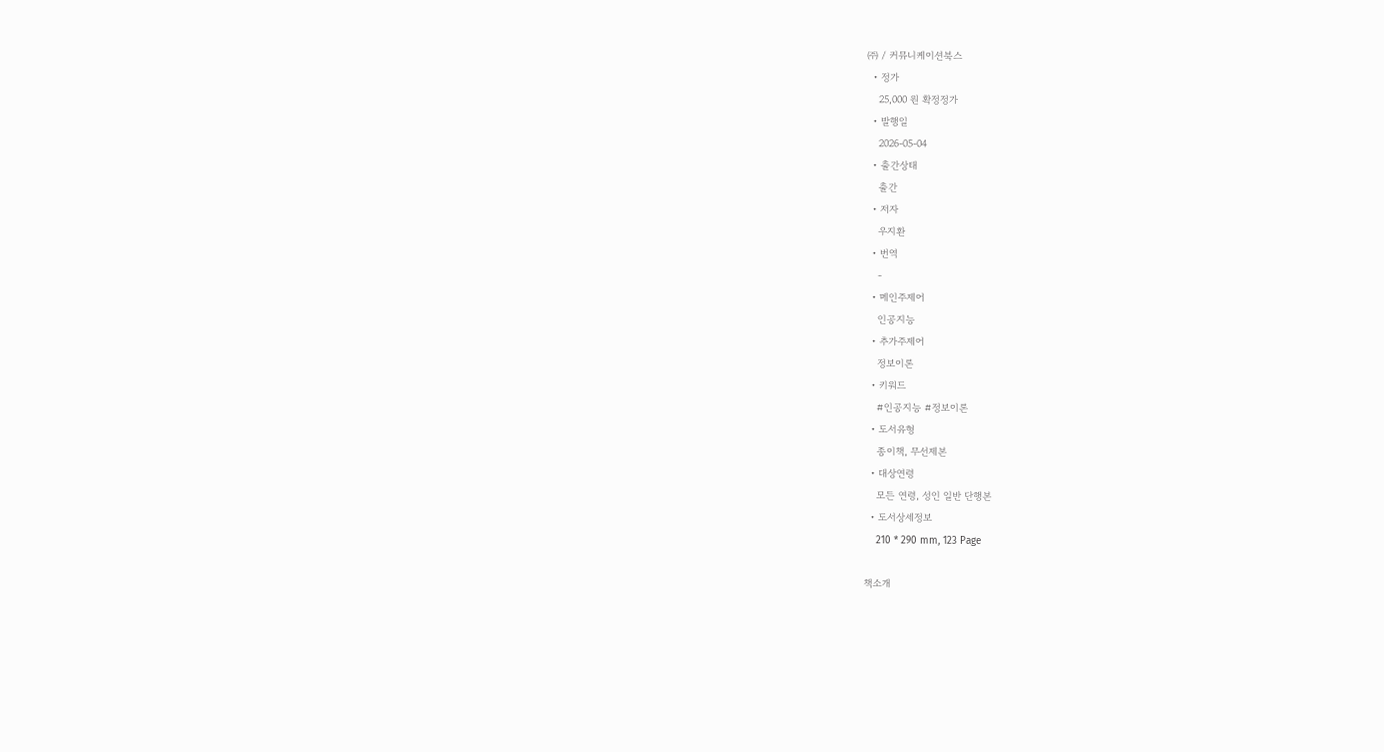㈜ / 커뮤니케이션북스
  • 정가
    25,000 원 확정정가
  • 발행일
    2026-05-04
  • 출간상태
    출간
  • 저자
    우지환
  • 번역
    -
  • 메인주제어
    인공지능
  • 추가주제어
    정보이론
  • 키워드
    #인공지능 #정보이론
  • 도서유형
    종이책, 무선제본
  • 대상연령
    모든 연령, 성인 일반 단행본
  • 도서상세정보
    210 * 290 mm, 123 Page

책소개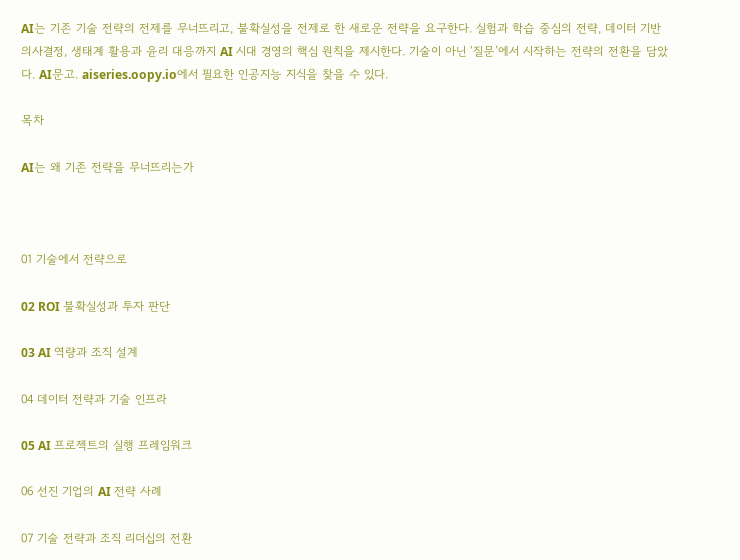AI는 기존 기술 전략의 전제를 무너뜨리고, 불확실성을 전제로 한 새로운 전략을 요구한다. 실험과 학습 중심의 전략, 데이터 기반 의사결정, 생태계 활용과 윤리 대응까지 AI 시대 경영의 핵심 원칙을 제시한다. 기술이 아닌 ‘질문’에서 시작하는 전략의 전환을 담았다. AI문고. aiseries.oopy.io에서 필요한 인공지능 지식을 찾을 수 있다.

목차

AI는 왜 기존 전략을 무너뜨리는가



01 기술에서 전략으로

02 ROI 불확실성과 투자 판단

03 AI 역량과 조직 설계

04 데이터 전략과 기술 인프라

05 AI 프로젝트의 실행 프레임워크

06 선진 기업의 AI 전략 사례

07 기술 전략과 조직 리더십의 전환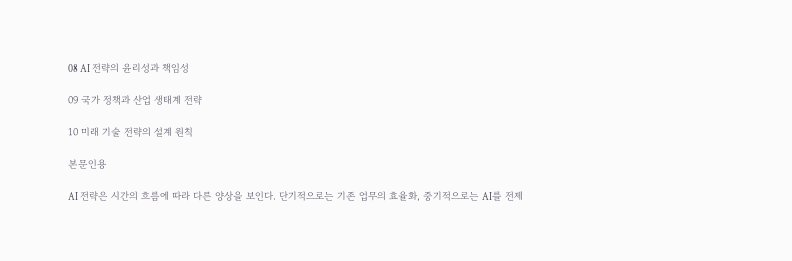08 AI 전략의 윤리성과 책임성

09 국가 정책과 산업 생태계 전략

10 미래 기술 전략의 설계 원칙

본문인용

AI 전략은 시간의 흐름에 따라 다른 양상을 보인다. 단기적으로는 기존 업무의 효율화, 중기적으로는 AI를 전제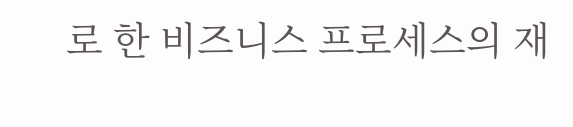로 한 비즈니스 프로세스의 재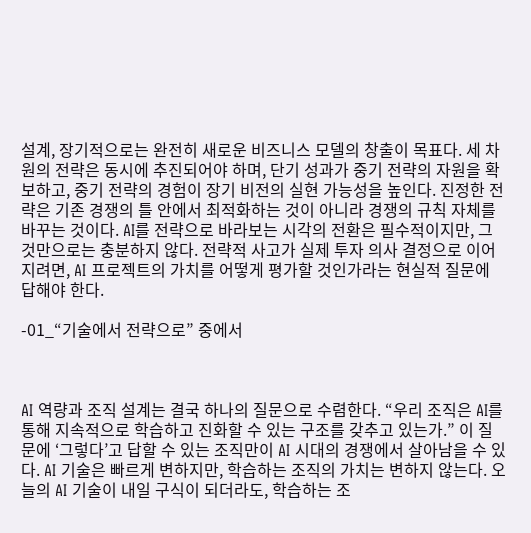설계, 장기적으로는 완전히 새로운 비즈니스 모델의 창출이 목표다. 세 차원의 전략은 동시에 추진되어야 하며, 단기 성과가 중기 전략의 자원을 확보하고, 중기 전략의 경험이 장기 비전의 실현 가능성을 높인다. 진정한 전략은 기존 경쟁의 틀 안에서 최적화하는 것이 아니라 경쟁의 규칙 자체를 바꾸는 것이다. AI를 전략으로 바라보는 시각의 전환은 필수적이지만, 그것만으로는 충분하지 않다. 전략적 사고가 실제 투자 의사 결정으로 이어지려면, AI 프로젝트의 가치를 어떻게 평가할 것인가라는 현실적 질문에 답해야 한다.

-01_“기술에서 전략으로” 중에서



AI 역량과 조직 설계는 결국 하나의 질문으로 수렴한다. “우리 조직은 AI를 통해 지속적으로 학습하고 진화할 수 있는 구조를 갖추고 있는가.” 이 질문에 ‘그렇다’고 답할 수 있는 조직만이 AI 시대의 경쟁에서 살아남을 수 있다. AI 기술은 빠르게 변하지만, 학습하는 조직의 가치는 변하지 않는다. 오늘의 AI 기술이 내일 구식이 되더라도, 학습하는 조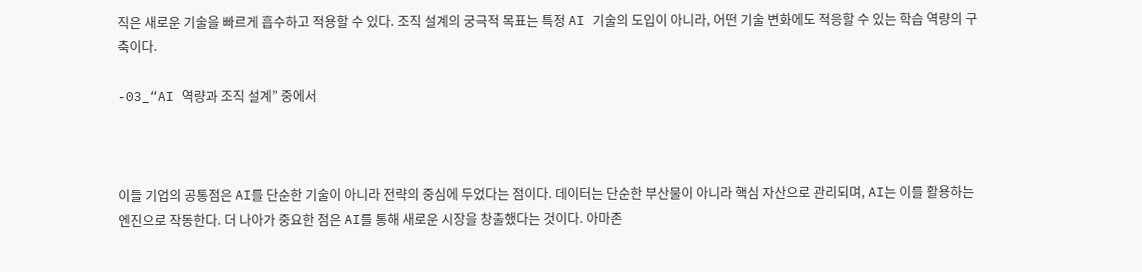직은 새로운 기술을 빠르게 흡수하고 적용할 수 있다. 조직 설계의 궁극적 목표는 특정 AI 기술의 도입이 아니라, 어떤 기술 변화에도 적응할 수 있는 학습 역량의 구축이다.

-03_“AI 역량과 조직 설계” 중에서



이들 기업의 공통점은 AI를 단순한 기술이 아니라 전략의 중심에 두었다는 점이다. 데이터는 단순한 부산물이 아니라 핵심 자산으로 관리되며, AI는 이를 활용하는 엔진으로 작동한다. 더 나아가 중요한 점은 AI를 통해 새로운 시장을 창출했다는 것이다. 아마존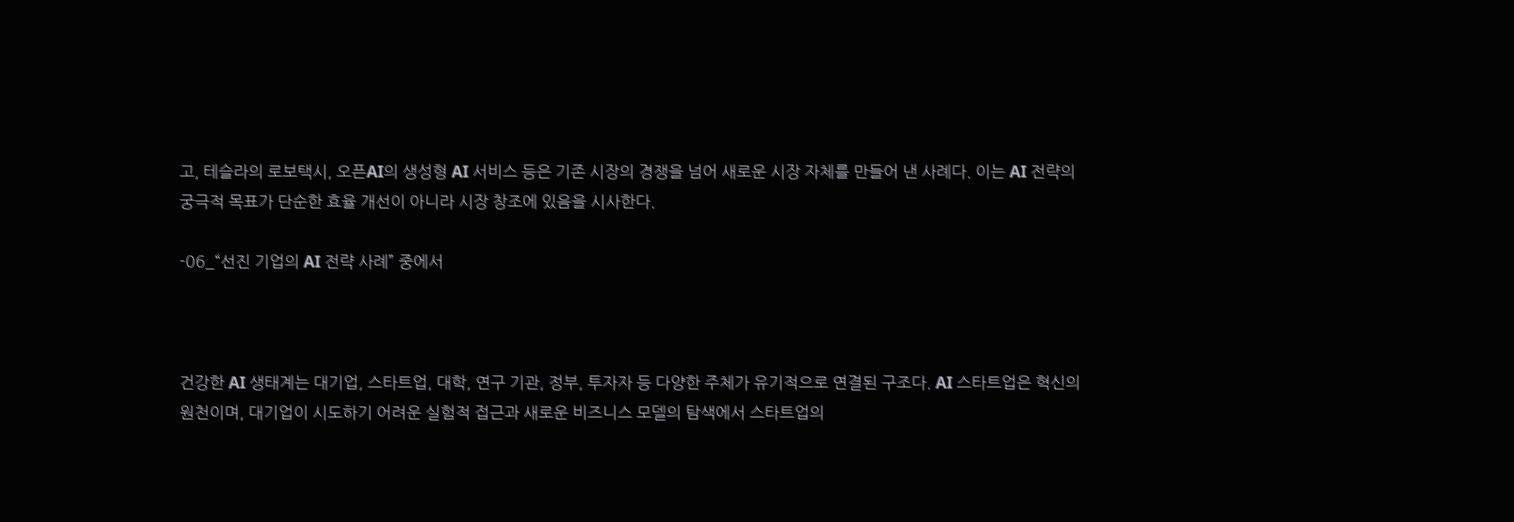고, 테슬라의 로보택시, 오픈AI의 생성형 AI 서비스 등은 기존 시장의 경쟁을 넘어 새로운 시장 자체를 만들어 낸 사례다. 이는 AI 전략의 궁극적 목표가 단순한 효율 개선이 아니라 시장 창조에 있음을 시사한다.

-06_“선진 기업의 AI 전략 사례” 중에서



건강한 AI 생태계는 대기업, 스타트업, 대학, 연구 기관, 정부, 투자자 등 다양한 주체가 유기적으로 연결된 구조다. AI 스타트업은 혁신의 원천이며, 대기업이 시도하기 어려운 실험적 접근과 새로운 비즈니스 모델의 탐색에서 스타트업의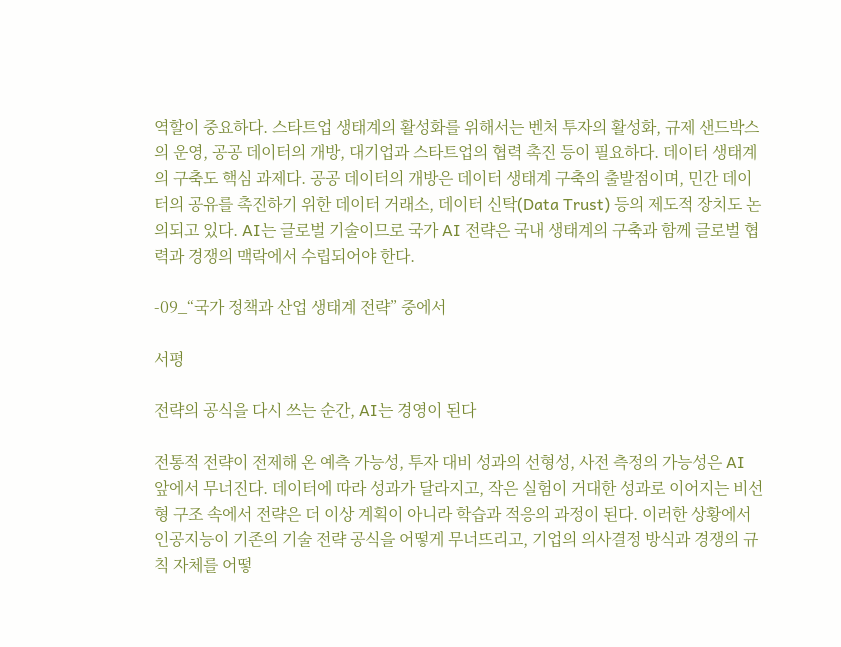역할이 중요하다. 스타트업 생태계의 활성화를 위해서는 벤처 투자의 활성화, 규제 샌드박스의 운영, 공공 데이터의 개방, 대기업과 스타트업의 협력 촉진 등이 필요하다. 데이터 생태계의 구축도 핵심 과제다. 공공 데이터의 개방은 데이터 생태계 구축의 출발점이며, 민간 데이터의 공유를 촉진하기 위한 데이터 거래소, 데이터 신탁(Data Trust) 등의 제도적 장치도 논의되고 있다. AI는 글로벌 기술이므로 국가 AI 전략은 국내 생태계의 구축과 함께 글로벌 협력과 경쟁의 맥락에서 수립되어야 한다.

-09_“국가 정책과 산업 생태계 전략” 중에서

서평

전략의 공식을 다시 쓰는 순간, AI는 경영이 된다

전통적 전략이 전제해 온 예측 가능성, 투자 대비 성과의 선형성, 사전 측정의 가능성은 AI 앞에서 무너진다. 데이터에 따라 성과가 달라지고, 작은 실험이 거대한 성과로 이어지는 비선형 구조 속에서 전략은 더 이상 계획이 아니라 학습과 적응의 과정이 된다. 이러한 상황에서 인공지능이 기존의 기술 전략 공식을 어떻게 무너뜨리고, 기업의 의사결정 방식과 경쟁의 규칙 자체를 어떻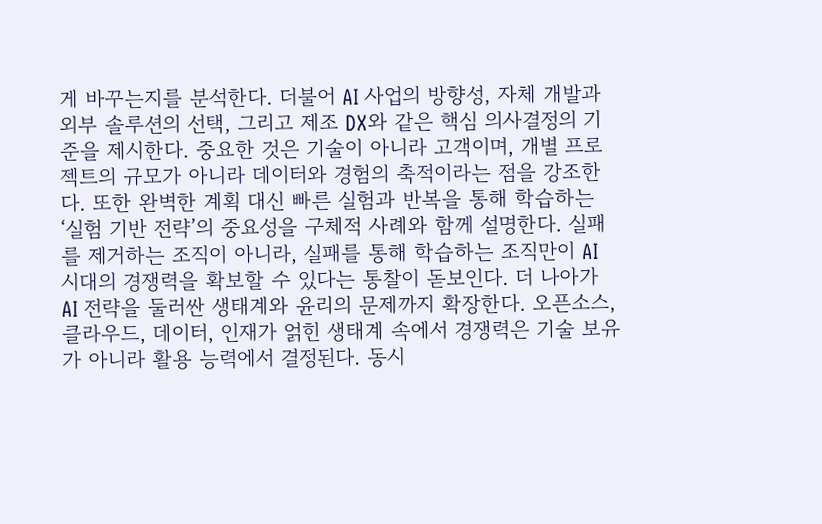게 바꾸는지를 분석한다. 더불어 AI 사업의 방향성, 자체 개발과 외부 솔루션의 선택, 그리고 제조 DX와 같은 핵심 의사결정의 기준을 제시한다. 중요한 것은 기술이 아니라 고객이며, 개별 프로젝트의 규모가 아니라 데이터와 경험의 축적이라는 점을 강조한다. 또한 완벽한 계획 대신 빠른 실험과 반복을 통해 학습하는 ‘실험 기반 전략’의 중요성을 구체적 사례와 함께 설명한다. 실패를 제거하는 조직이 아니라, 실패를 통해 학습하는 조직만이 AI 시대의 경쟁력을 확보할 수 있다는 통찰이 돋보인다. 더 나아가 AI 전략을 둘러싼 생태계와 윤리의 문제까지 확장한다. 오픈소스, 클라우드, 데이터, 인재가 얽힌 생태계 속에서 경쟁력은 기술 보유가 아니라 활용 능력에서 결정된다. 동시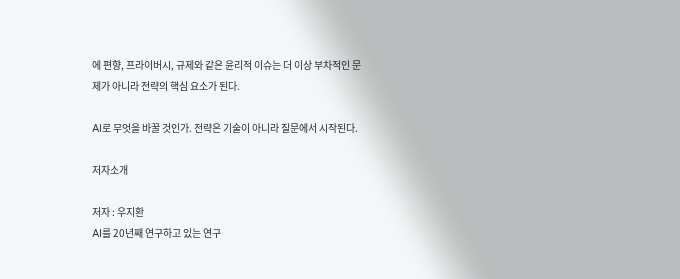에 편향, 프라이버시, 규제와 같은 윤리적 이슈는 더 이상 부차적인 문제가 아니라 전략의 핵심 요소가 된다.

AI로 무엇을 바꿀 것인가. 전략은 기술이 아니라 질문에서 시작된다.

저자소개

저자 : 우지환
AI를 20년째 연구하고 있는 연구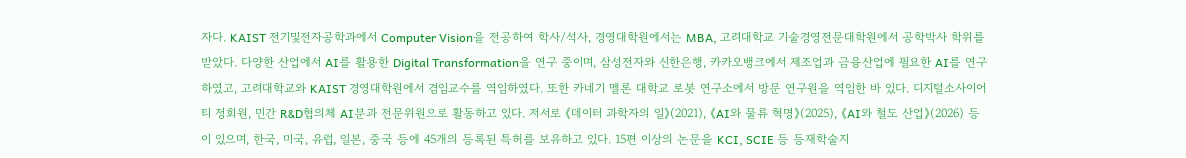자다. KAIST 전기및전자공학과에서 Computer Vision을 전공하여 학사/석사, 경영대학원에서는 MBA, 고려대학교 기술경영전문대학원에서 공학박사 학위를 받았다. 다양한 산업에서 AI를 활용한 Digital Transformation을 연구 중이며, 삼성전자와 신한은행, 카카오뱅크에서 제조업과 금융산업에 필요한 AI를 연구하였고, 고려대학교와 KAIST 경영대학원에서 겸임교수를 역임하였다. 또한 카네기 멜론 대학교 로봇 연구소에서 방문 연구원을 역임한 바 있다. 디지털소사이어티 정회원, 민간 R&D협의체 AI분과 전문위원으로 활동하고 있다. 저서로 《데이터 과학자의 일》(2021), 《AI와 물류 혁명》(2025), 《AI와 철도 산업》(2026) 등이 있으며, 한국, 미국, 유럽, 일본, 중국 등에 45개의 등록된 특허를 보유하고 있다. 15편 이상의 논문을 KCI, SCIE 등 등재학술지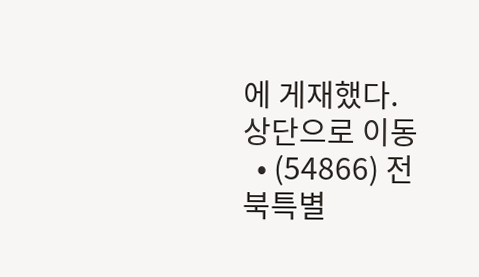에 게재했다.
상단으로 이동
  • (54866) 전북특별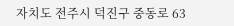자치도 전주시 덕진구 중동로 63